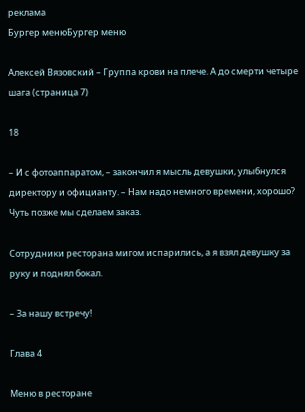реклама
Бургер менюБургер меню

Алексей Вязовский – Группа крови на плече. А до смерти четыре шага (страница 7)

18

– И с фотоаппаратом, – закончил я мысль девушки, улыбнулся директору и официанту. – Нам надо немного времени, хорошо? Чуть позже мы сделаем заказ.

Сотрудники ресторана мигом испарились, а я взял девушку за руку и поднял бокал.

– За нашу встречу!

Глава 4

Меню в ресторане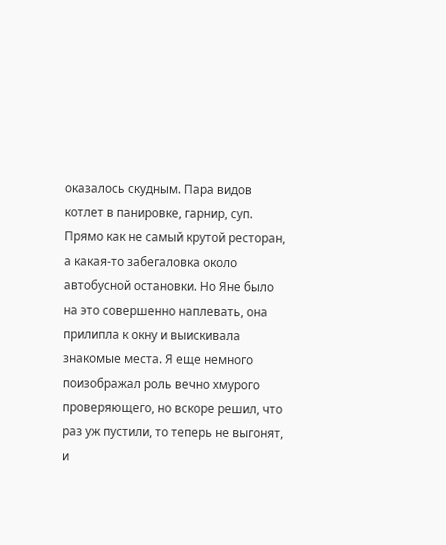оказалось скудным. Пара видов котлет в панировке, гарнир, суп. Прямо как не самый крутой ресторан, а какая-то забегаловка около автобусной остановки. Но Яне было на это совершенно наплевать, она прилипла к окну и выискивала знакомые места. Я еще немного поизображал роль вечно хмурого проверяющего, но вскоре решил, что раз уж пустили, то теперь не выгонят, и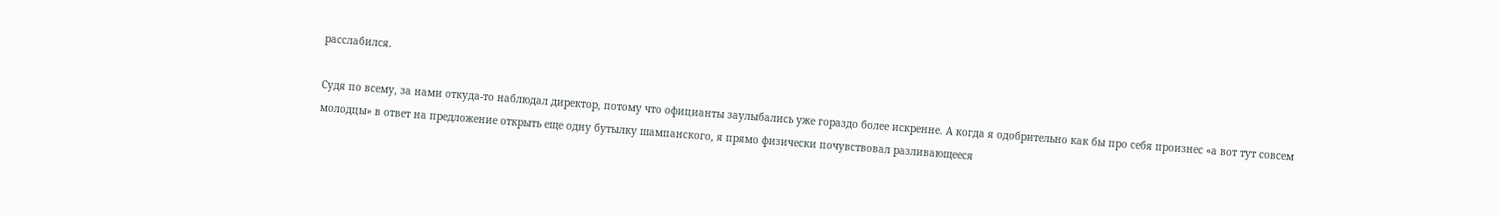расслабился.

Судя по всему, за нами откуда-то наблюдал директор, потому что официанты заулыбались уже гораздо более искренне. А когда я одобрительно как бы про себя произнес «а вот тут совсем молодцы» в ответ на предложение открыть еще одну бутылку шампанского, я прямо физически почувствовал разливающееся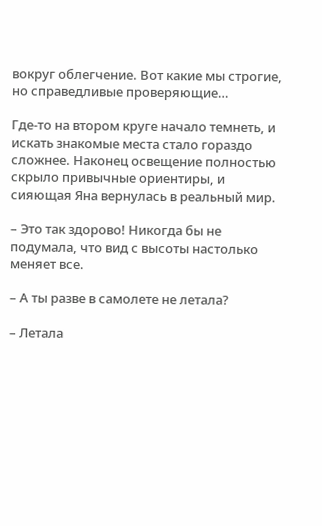вокруг облегчение. Вот какие мы строгие, но справедливые проверяющие…

Где-то на втором круге начало темнеть, и искать знакомые места стало гораздо сложнее. Наконец освещение полностью скрыло привычные ориентиры, и сияющая Яна вернулась в реальный мир.

– Это так здорово! Никогда бы не подумала, что вид с высоты настолько меняет все.

– А ты разве в самолете не летала?

– Летала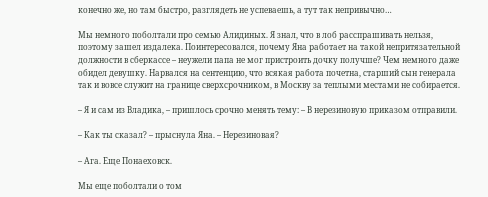конечно же, но там быстро, разглядеть не успеваешь, а тут так непривычно…

Мы немного поболтали про семью Алидиных. Я знал, что в лоб расспрашивать нельзя, поэтому зашел издалека. Поинтересовался, почему Яна работает на такой непритязательной должности в сберкассе – неужели папа не мог пристроить дочку получше? Чем немного даже обидел девушку. Нарвался на сентенцию, что всякая работа почетна, старший сын генерала так и вовсе служит на границе сверхсрочником, в Москву за теплыми местами не собирается.

– Я и сам из Владика, – пришлось срочно менять тему: – В нерезиновую приказом отправили.

– Как ты сказал? – прыснула Яна. – Нерезиновая?

– Ага. Еще Понаеховск.

Мы еще поболтали о том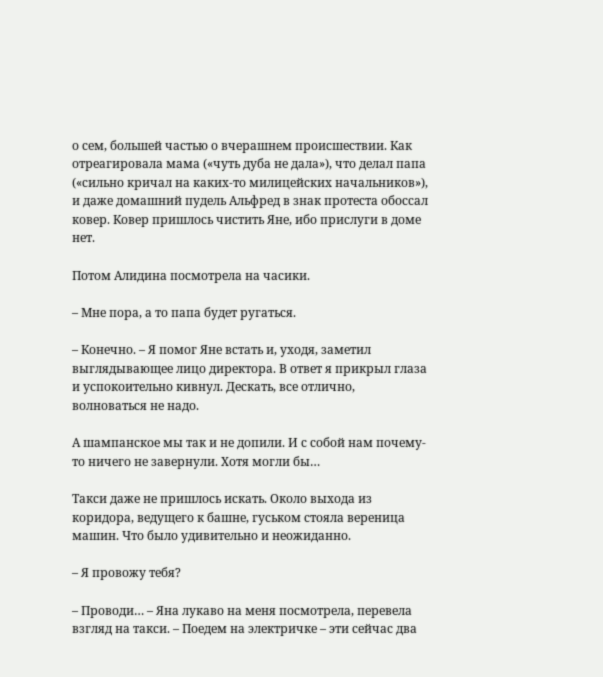о сем, большей частью о вчерашнем происшествии. Как отреагировала мама («чуть дуба не дала»), что делал папа («сильно кричал на каких-то милицейских начальников»), и даже домашний пудель Альфред в знак протеста обоссал ковер. Ковер пришлось чистить Яне, ибо прислуги в доме нет.

Потом Алидина посмотрела на часики.

– Мне пора, а то папа будет ругаться.

– Конечно. – Я помог Яне встать и, уходя, заметил выглядывающее лицо директора. В ответ я прикрыл глаза и успокоительно кивнул. Дескать, все отлично, волноваться не надо.

А шампанское мы так и не допили. И с собой нам почему-то ничего не завернули. Хотя могли бы…

Такси даже не пришлось искать. Около выхода из коридора, ведущего к башне, гуськом стояла вереница машин. Что было удивительно и неожиданно.

– Я провожу тебя?

– Проводи… – Яна лукаво на меня посмотрела, перевела взгляд на такси. – Поедем на электричке – эти сейчас два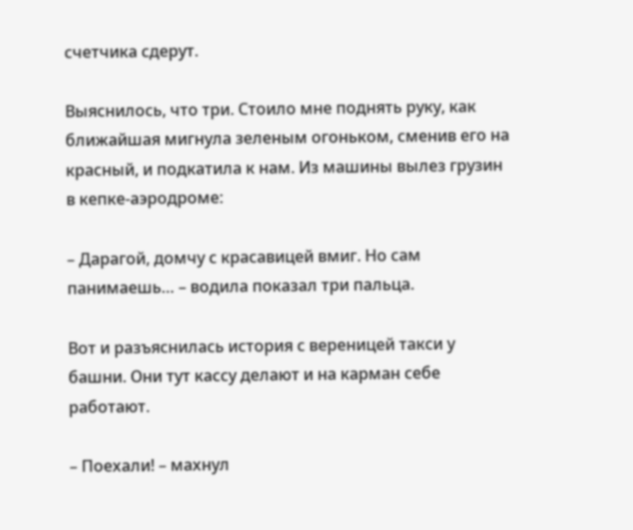счетчика сдерут.

Выяснилось, что три. Стоило мне поднять руку, как ближайшая мигнула зеленым огоньком, сменив его на красный, и подкатила к нам. Из машины вылез грузин в кепке-аэродроме:

– Дарагой, домчу с красавицей вмиг. Но сам панимаешь… – водила показал три пальца.

Вот и разъяснилась история с вереницей такси у башни. Они тут кассу делают и на карман себе работают.

– Поехали! – махнул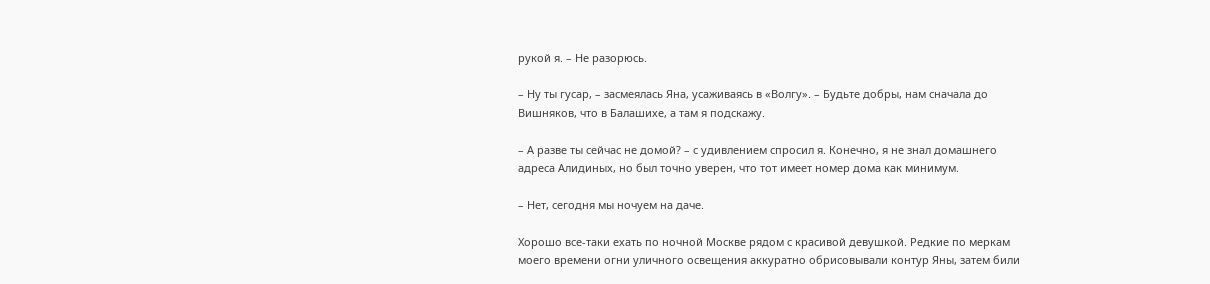рукой я. – Не разорюсь.

– Ну ты гусар, – засмеялась Яна, усаживаясь в «Волгу». – Будьте добры, нам сначала до Вишняков, что в Балашихе, а там я подскажу.

– А разве ты сейчас не домой? – с удивлением спросил я. Конечно, я не знал домашнего адреса Алидиных, но был точно уверен, что тот имеет номер дома как минимум.

– Нет, сегодня мы ночуем на даче.

Хорошо все-таки ехать по ночной Москве рядом с красивой девушкой. Редкие по меркам моего времени огни уличного освещения аккуратно обрисовывали контур Яны, затем били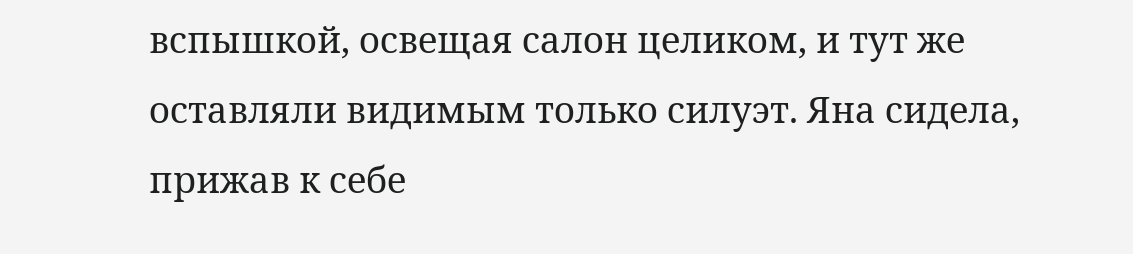вспышкой, освещая салон целиком, и тут же оставляли видимым только силуэт. Яна сидела, прижав к себе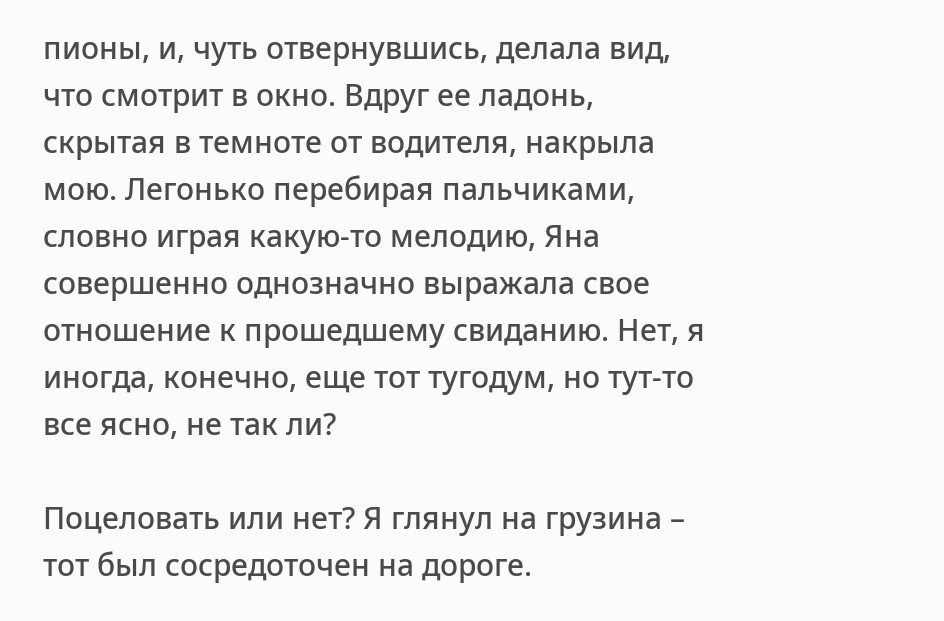пионы, и, чуть отвернувшись, делала вид, что смотрит в окно. Вдруг ее ладонь, скрытая в темноте от водителя, накрыла мою. Легонько перебирая пальчиками, словно играя какую-то мелодию, Яна совершенно однозначно выражала свое отношение к прошедшему свиданию. Нет, я иногда, конечно, еще тот тугодум, но тут-то все ясно, не так ли?

Поцеловать или нет? Я глянул на грузина – тот был сосредоточен на дороге.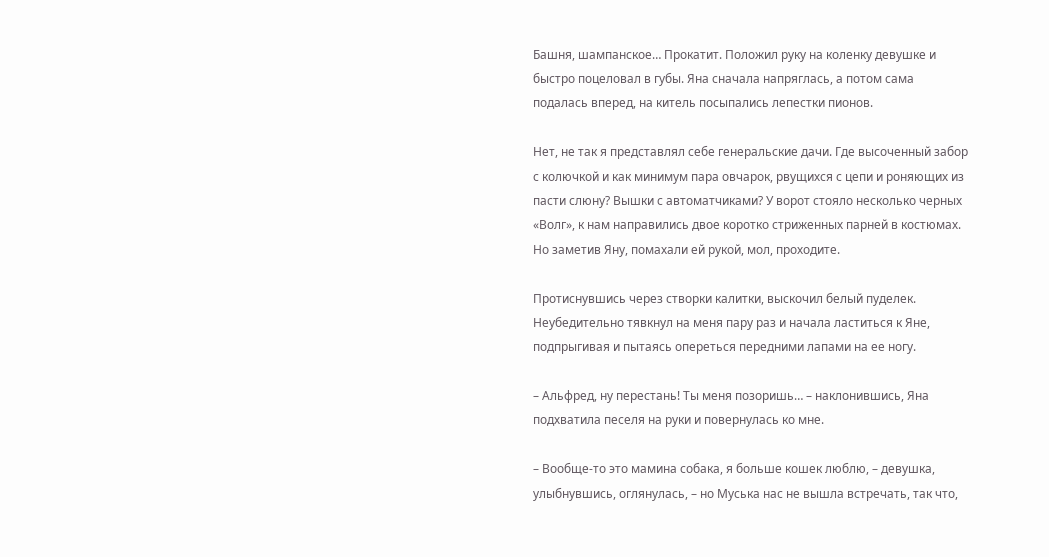Башня, шампанское… Прокатит. Положил руку на коленку девушке и быстро поцеловал в губы. Яна сначала напряглась, а потом сама подалась вперед, на китель посыпались лепестки пионов.

Нет, не так я представлял себе генеральские дачи. Где высоченный забор с колючкой и как минимум пара овчарок, рвущихся с цепи и роняющих из пасти слюну? Вышки с автоматчиками? У ворот стояло несколько черных «Волг», к нам направились двое коротко стриженных парней в костюмах. Но заметив Яну, помахали ей рукой, мол, проходите.

Протиснувшись через створки калитки, выскочил белый пуделек. Неубедительно тявкнул на меня пару раз и начала ластиться к Яне, подпрыгивая и пытаясь опереться передними лапами на ее ногу.

– Альфред, ну перестань! Ты меня позоришь… – наклонившись, Яна подхватила песеля на руки и повернулась ко мне.

– Вообще-то это мамина собака, я больше кошек люблю, – девушка, улыбнувшись, оглянулась, – но Муська нас не вышла встречать, так что,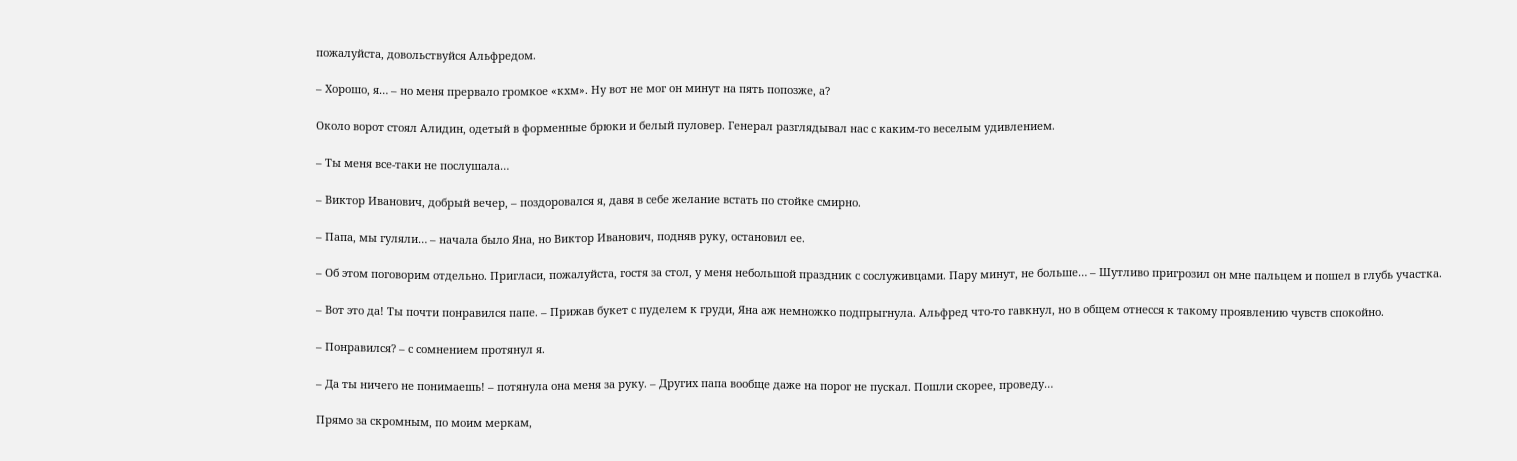пожалуйста, довольствуйся Альфредом.

– Хорошо, я… – но меня прервало громкое «кхм». Ну вот не мог он минут на пять попозже, а?

Около ворот стоял Алидин, одетый в форменные брюки и белый пуловер. Генерал разглядывал нас с каким-то веселым удивлением.

– Ты меня все-таки не послушала…

– Виктор Иванович, добрый вечер, – поздоровался я, давя в себе желание встать по стойке смирно.

– Папа, мы гуляли… – начала было Яна, но Виктор Иванович, подняв руку, остановил ее.

– Об этом поговорим отдельно. Пригласи, пожалуйста, гостя за стол, у меня небольшой праздник с сослуживцами. Пару минут, не больше… – Шутливо пригрозил он мне пальцем и пошел в глубь участка.

– Вот это да! Ты почти понравился папе. – Прижав букет с пуделем к груди, Яна аж немножко подпрыгнула. Альфред что-то гавкнул, но в общем отнесся к такому проявлению чувств спокойно.

– Понравился? – с сомнением протянул я.

– Да ты ничего не понимаешь! – потянула она меня за руку. – Других папа вообще даже на порог не пускал. Пошли скорее, проведу…

Прямо за скромным, по моим меркам,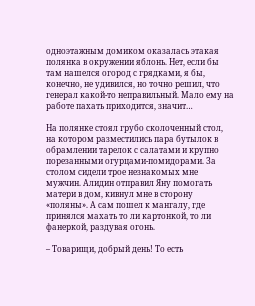одноэтажным домиком оказалась этакая полянка в окружении яблонь. Нет, если бы там нашелся огород с грядками, я бы, конечно, не удивился, но точно решил, что генерал какой-то неправильный. Мало ему на работе пахать приходится, значит…

На полянке стоял грубо сколоченный стол, на котором разместились пара бутылок в обрамлении тарелок с салатами и крупно порезанными огурцами-помидорами. За столом сидели трое незнакомых мне мужчин. Алидин отправил Яну помогать матери в дом, кивнул мне в сторону «поляны». А сам пошел к мангалу, где принялся махать то ли картонкой, то ли фанеркой, раздувая огонь.

– Товарищи, добрый день! То есть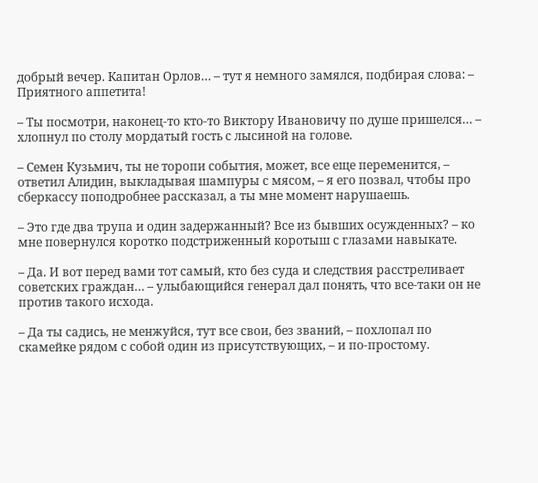добрый вечер. Капитан Орлов… – тут я немного замялся, подбирая слова: – Приятного аппетита!

– Ты посмотри, наконец-то кто-то Виктору Ивановичу по душе пришелся… – хлопнул по столу мордатый гость с лысиной на голове.

– Семен Кузьмич, ты не торопи события, может, все еще переменится, – ответил Алидин, выкладывая шампуры с мясом, – я его позвал, чтобы про сберкассу поподробнее рассказал, а ты мне момент нарушаешь.

– Это где два трупа и один задержанный? Все из бывших осужденных? – ко мне повернулся коротко подстриженный коротыш с глазами навыкате.

– Да. И вот перед вами тот самый, кто без суда и следствия расстреливает советских граждан… – улыбающийся генерал дал понять, что все-таки он не против такого исхода.

– Да ты садись, не менжуйся, тут все свои, без званий, – похлопал по скамейке рядом с собой один из присутствующих, – и по-простому.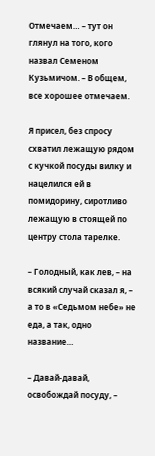Отмечаем… – тут он глянул на того, кого назвал Семеном Кузьмичом. – В общем, все хорошее отмечаем.

Я присел, без спросу схватил лежащую рядом с кучкой посуды вилку и нацелился ей в помидорину, сиротливо лежащую в стоящей по центру стола тарелке.

– Голодный, как лев, – на всякий случай сказал я, – а то в «Седьмом небе» не еда, а так, одно название…

– Давай-давай, освобождай посуду, –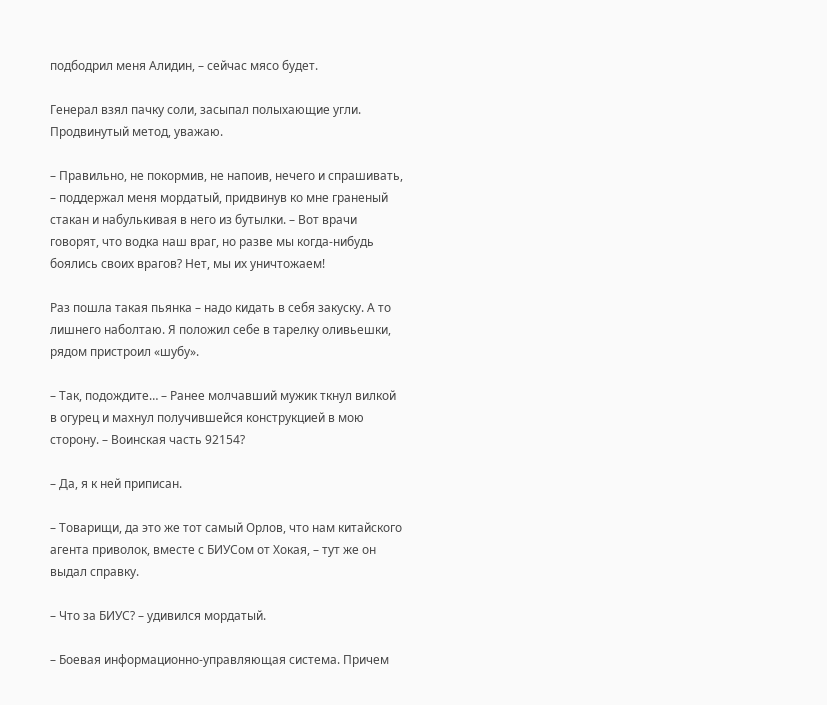подбодрил меня Алидин, – сейчас мясо будет.

Генерал взял пачку соли, засыпал полыхающие угли. Продвинутый метод, уважаю.

– Правильно, не покормив, не напоив, нечего и спрашивать, – поддержал меня мордатый, придвинув ко мне граненый стакан и набулькивая в него из бутылки. – Вот врачи говорят, что водка наш враг, но разве мы когда-нибудь боялись своих врагов? Нет, мы их уничтожаем!

Раз пошла такая пьянка – надо кидать в себя закуску. А то лишнего наболтаю. Я положил себе в тарелку оливьешки, рядом пристроил «шубу».

– Так, подождите… – Ранее молчавший мужик ткнул вилкой в огурец и махнул получившейся конструкцией в мою сторону. – Воинская часть 92154?

– Да, я к ней приписан.

– Товарищи, да это же тот самый Орлов, что нам китайского агента приволок, вместе с БИУСом от Хокая, – тут же он выдал справку.

– Что за БИУС? – удивился мордатый.

– Боевая информационно-управляющая система. Причем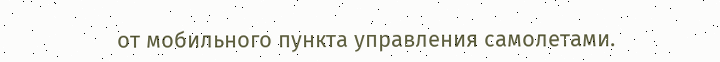от мобильного пункта управления самолетами.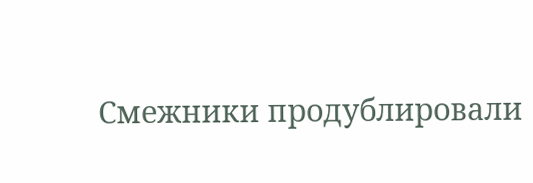Смежники продублировали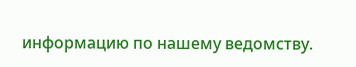информацию по нашему ведомству.